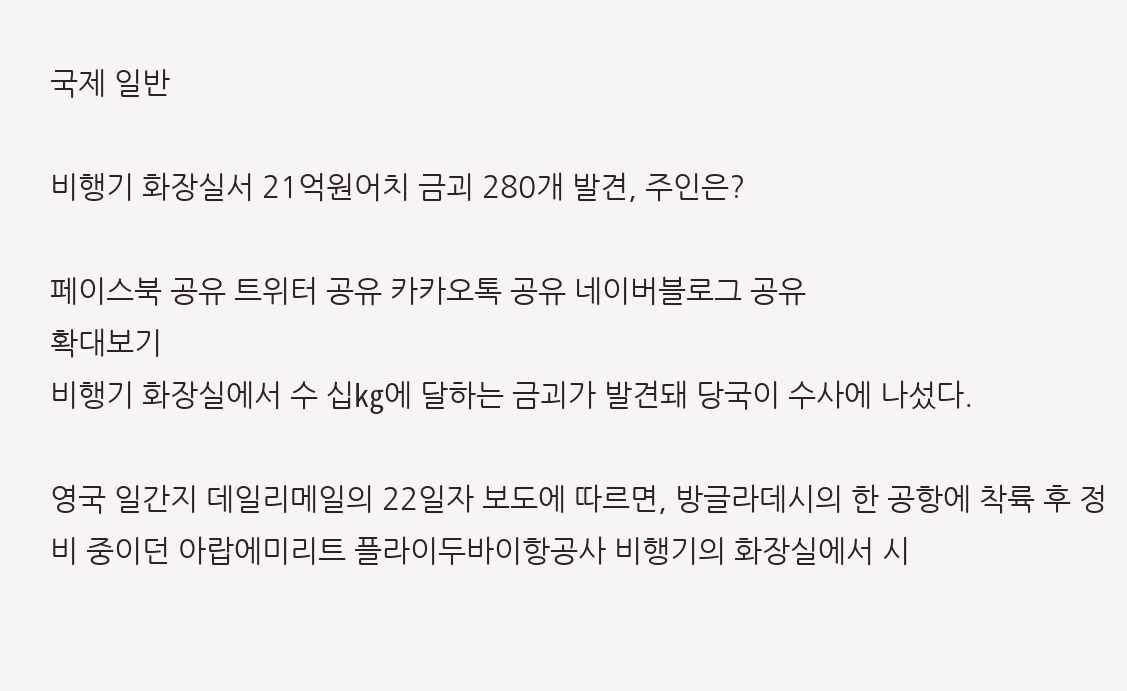국제 일반

비행기 화장실서 21억원어치 금괴 280개 발견, 주인은?

페이스북 공유 트위터 공유 카카오톡 공유 네이버블로그 공유
확대보기
비행기 화장실에서 수 십㎏에 달하는 금괴가 발견돼 당국이 수사에 나섰다.

영국 일간지 데일리메일의 22일자 보도에 따르면, 방글라데시의 한 공항에 착륙 후 정비 중이던 아랍에미리트 플라이두바이항공사 비행기의 화장실에서 시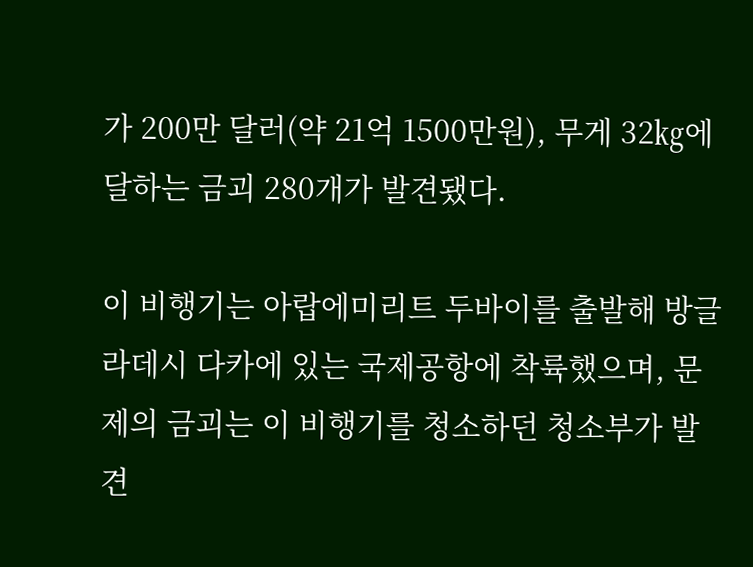가 200만 달러(약 21억 1500만원), 무게 32㎏에 달하는 금괴 280개가 발견됐다.

이 비행기는 아랍에미리트 두바이를 출발해 방글라데시 다카에 있는 국제공항에 착륙했으며, 문제의 금괴는 이 비행기를 청소하던 청소부가 발견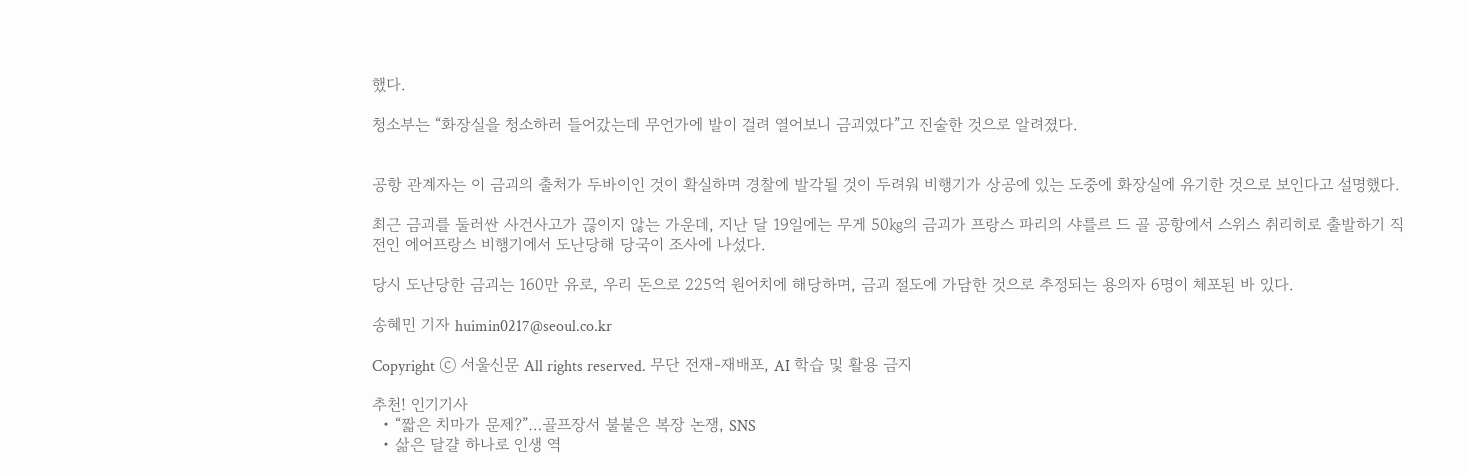했다.

청소부는 “화장실을 청소하러 들어갔는데 무언가에 발이 걸려 열어보니 금괴였다”고 진술한 것으로 알려졌다.


공항 관계자는 이 금괴의 출처가 두바이인 것이 확실하며 경찰에 발각될 것이 두려워 비행기가 상공에 있는 도중에 화장실에 유기한 것으로 보인다고 설명했다.

최근 금괴를 둘러싼 사건사고가 끊이지 않는 가운데, 지난 달 19일에는 무게 50㎏의 금괴가 프랑스 파리의 샤를르 드 골 공항에서 스위스 취리히로 출발하기 직전인 에어프랑스 비행기에서 도난당해 당국이 조사에 나섰다.

당시 도난당한 금괴는 160만 유로, 우리 돈으로 225억 원어치에 해당하며, 금괴 절도에 가담한 것으로 추정되는 용의자 6명이 체포된 바 있다.

송혜민 기자 huimin0217@seoul.co.kr

Copyright ⓒ 서울신문 All rights reserved. 무단 전재-재배포, AI 학습 및 활용 금지

추천! 인기기사
  • “짧은 치마가 문제?”…골프장서 불붙은 복장 논쟁, SNS
  • 삶은 달걀 하나로 인생 역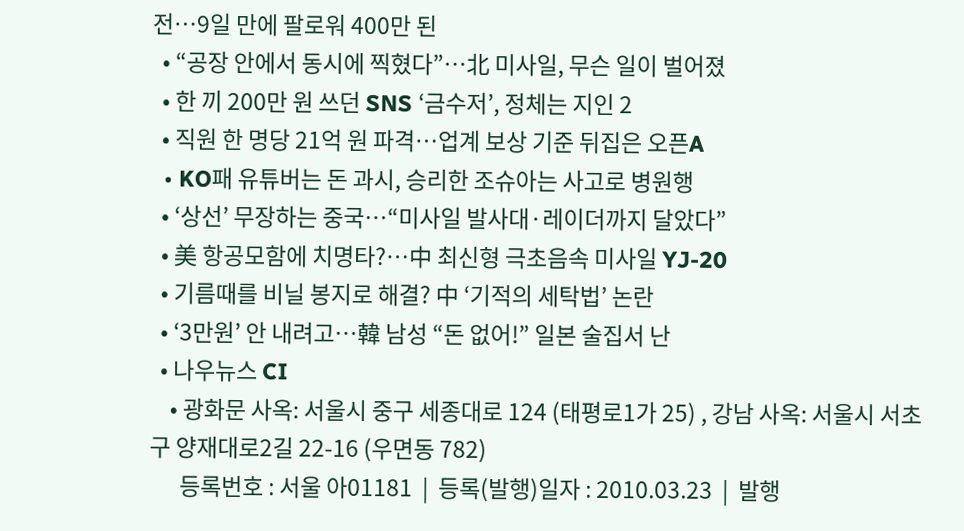전…9일 만에 팔로워 400만 된
  • “공장 안에서 동시에 찍혔다”…北 미사일, 무슨 일이 벌어졌
  • 한 끼 200만 원 쓰던 SNS ‘금수저’, 정체는 지인 2
  • 직원 한 명당 21억 원 파격…업계 보상 기준 뒤집은 오픈A
  • KO패 유튜버는 돈 과시, 승리한 조슈아는 사고로 병원행
  • ‘상선’ 무장하는 중국…“미사일 발사대·레이더까지 달았다”
  • 美 항공모함에 치명타?…中 최신형 극초음속 미사일 YJ-20
  • 기름때를 비닐 봉지로 해결? 中 ‘기적의 세탁법’ 논란
  • ‘3만원’ 안 내려고…韓 남성 “돈 없어!” 일본 술집서 난
  • 나우뉴스 CI
    • 광화문 사옥: 서울시 중구 세종대로 124 (태평로1가 25) , 강남 사옥: 서울시 서초구 양재대로2길 22-16 (우면동 782)
      등록번호 : 서울 아01181  |  등록(발행)일자 : 2010.03.23  |  발행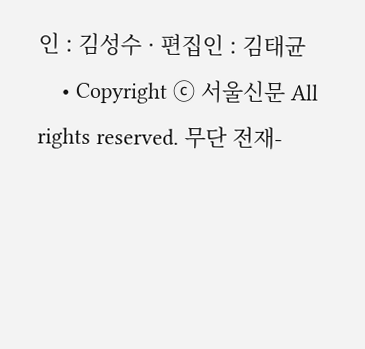인 : 김성수 · 편집인 : 김태균
    • Copyright ⓒ 서울신문 All rights reserved. 무단 전재-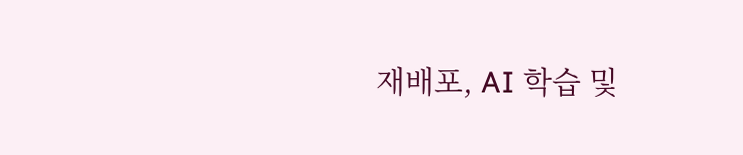재배포, AI 학습 및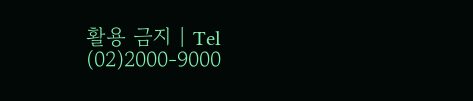활용 금지 | Tel (02)2000-9000